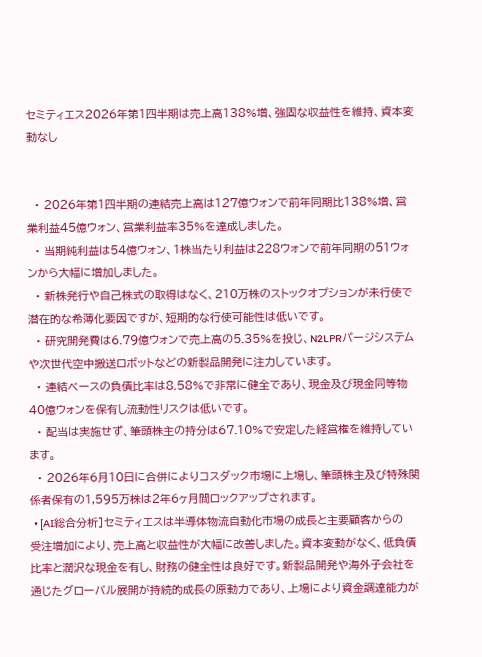セミティエス2026年第1四半期は売上高138%増、強固な収益性を維持、資本変動なし


  • 2026年第1四半期の連結売上高は127億ウォンで前年同期比138%増、営業利益45億ウォン、営業利益率35%を達成しました。
  • 当期純利益は54億ウォン、1株当たり利益は228ウォンで前年同期の51ウォンから大幅に増加しました。
  • 新株発行や自己株式の取得はなく、210万株のストックオプションが未行使で潜在的な希薄化要因ですが、短期的な行使可能性は低いです。
  • 研究開発費は6.79億ウォンで売上高の5.35%を投じ、N2LPRパージシステムや次世代空中搬送ロボットなどの新製品開発に注力しています。
  • 連結ベースの負債比率は8.58%で非常に健全であり、現金及び現金同等物40億ウォンを保有し流動性リスクは低いです。
  • 配当は実施せず、筆頭株主の持分は67.10%で安定した経営権を維持しています。
  • 2026年6月10日に合併によりコスダック市場に上場し、筆頭株主及び特殊関係者保有の1,595万株は2年6ヶ月間ロックアップされます。
  • [AI総合分析]セミティエスは半導体物流自動化市場の成長と主要顧客からの受注増加により、売上高と収益性が大幅に改善しました。資本変動がなく、低負債比率と潤沢な現金を有し、財務の健全性は良好です。新製品開発や海外子会社を通じたグローバル展開が持続的成長の原動力であり、上場により資金調達能力が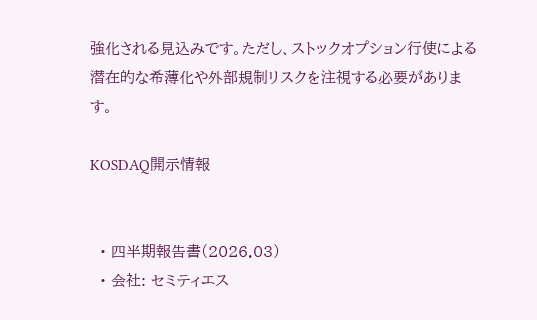強化される見込みです。ただし、ストックオプション行使による潜在的な希薄化や外部規制リスクを注視する必要があります。

KOSDAQ開示情報


  • 四半期報告書(2026.03)
  • 会社: セミティエス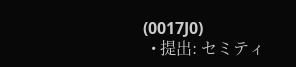(0017J0)
  • 提出: セミティ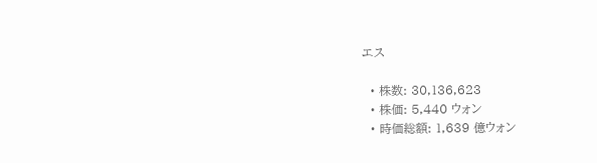エス

  • 株数: 30,136,623
  • 株価: 5,440 ウォン
  • 時価総額: 1,639 億ウォン